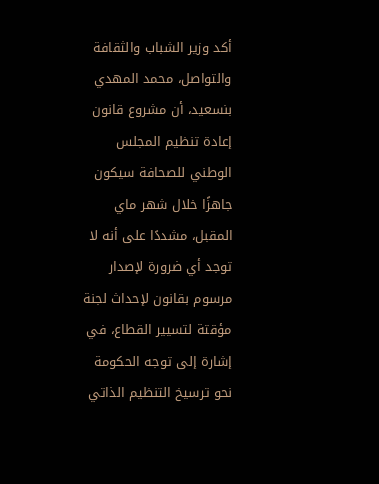أكد وزير الشباب والثقافة والتواصل، محمد المهدي بنسعيد، أن مشروع قانون إعادة تنظيم المجلس الوطني للصحافة سيكون جاهزًا خلال شهر ماي المقبل، مشددًا على أنه لا توجد أي ضرورة لإصدار مرسوم بقانون لإحداث لجنة مؤقتة لتسيير القطاع، في إشارة إلى توجه الحكومة نحو ترسيخ التنظيم الذاتي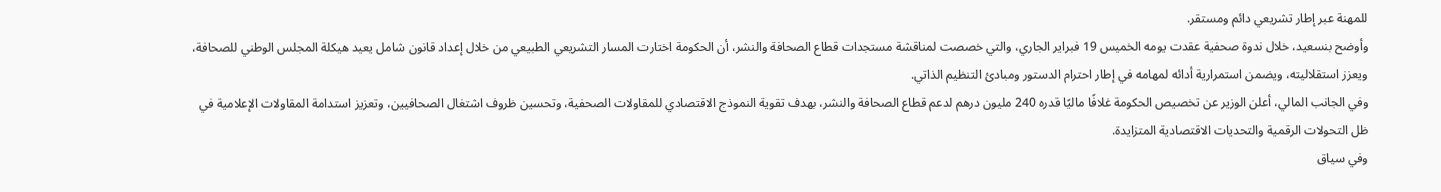للمهنة عبر إطار تشريعي دائم ومستقر.
وأوضح بنسعيد، خلال ندوة صحفية عقدت يومه الخميس 19 فبراير الجاري، والتي خصصت لمناقشة مستجدات قطاع الصحافة والنشر، أن الحكومة اختارت المسار التشريعي الطبيعي من خلال إعداد قانون شامل يعيد هيكلة المجلس الوطني للصحافة، ويعزز استقلاليته، ويضمن استمرارية أدائه لمهامه في إطار احترام الدستور ومبادئ التنظيم الذاتي.
وفي الجانب المالي، أعلن الوزير عن تخصيص الحكومة غلافًا ماليًا قدره 240 مليون درهم لدعم قطاع الصحافة والنشر، بهدف تقوية النموذج الاقتصادي للمقاولات الصحفية، وتحسين ظروف اشتغال الصحافيين، وتعزيز استدامة المقاولات الإعلامية في ظل التحولات الرقمية والتحديات الاقتصادية المتزايدة.
وفي سياق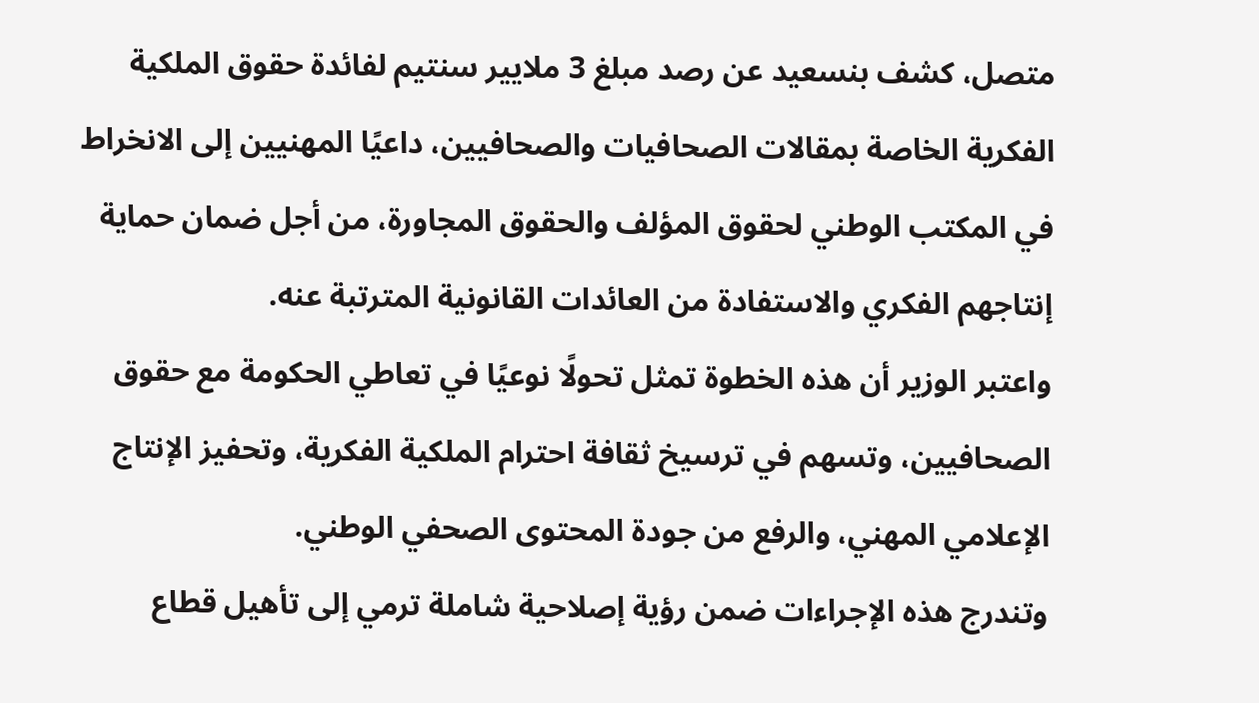متصل، كشف بنسعيد عن رصد مبلغ 3 ملايير سنتيم لفائدة حقوق الملكية الفكرية الخاصة بمقالات الصحافيات والصحافيين، داعيًا المهنيين إلى الانخراط في المكتب الوطني لحقوق المؤلف والحقوق المجاورة، من أجل ضمان حماية إنتاجهم الفكري والاستفادة من العائدات القانونية المترتبة عنه.
واعتبر الوزير أن هذه الخطوة تمثل تحولًا نوعيًا في تعاطي الحكومة مع حقوق الصحافيين، وتسهم في ترسيخ ثقافة احترام الملكية الفكرية، وتحفيز الإنتاج الإعلامي المهني، والرفع من جودة المحتوى الصحفي الوطني.
وتندرج هذه الإجراءات ضمن رؤية إصلاحية شاملة ترمي إلى تأهيل قطاع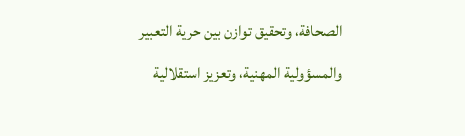الصحافة، وتحقيق توازن بين حرية التعبير والمسؤولية المهنية، وتعزيز استقلالية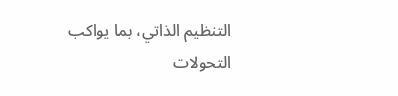التنظيم الذاتي، بما يواكب التحولات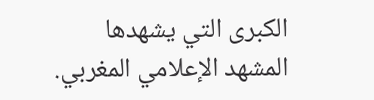الكبرى التي يشهدها المشهد الإعلامي المغربي.